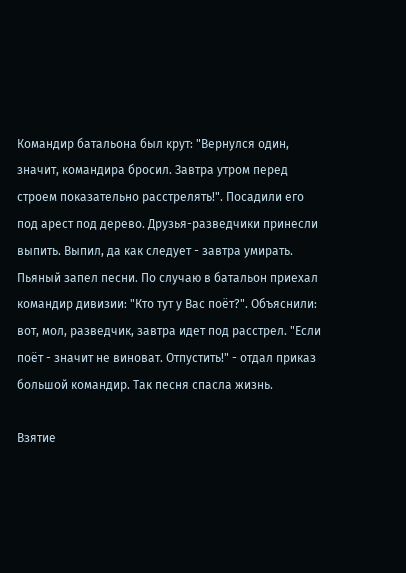Командир батальона был крут: "Вернулся один, значит, командира бросил. Завтра утром перед строем показательно расстрелять!". Посадили его под арест под дерево. Друзья-разведчики принесли выпить. Выпил, да как следует - завтра умирать. Пьяный запел песни. По случаю в батальон приехал командир дивизии: "Кто тут у Вас поёт?". Объяснили: вот, мол, разведчик, завтра идет под расстрел. "Если поёт - значит не виноват. Отпустить!" - отдал приказ большой командир. Так песня спасла жизнь.

Взятие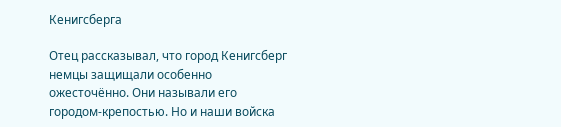Кенигсберга

Отец рассказывал, что город Кенигсберг немцы защищали особенно ожесточённо. Они называли его городом-крепостью. Но и наши войска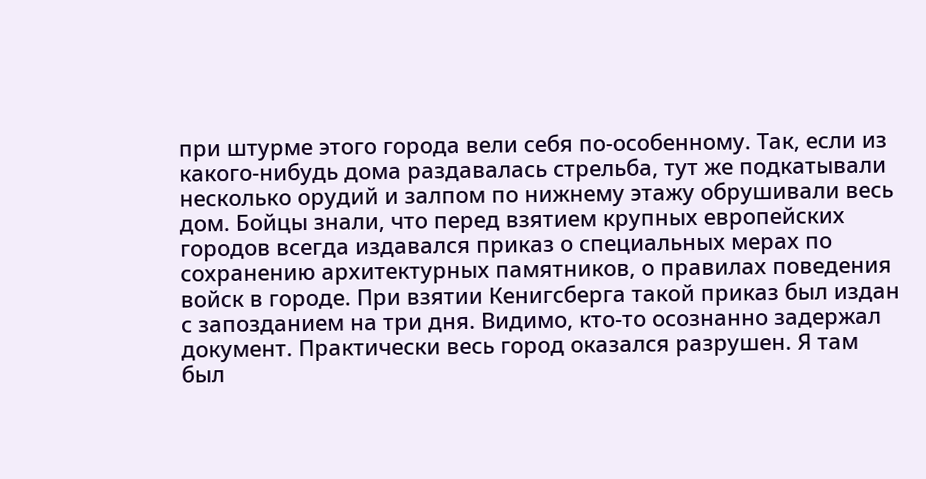при штурме этого города вели себя по-особенному. Так, если из какого-нибудь дома раздавалась стрельба, тут же подкатывали несколько орудий и залпом по нижнему этажу обрушивали весь дом. Бойцы знали, что перед взятием крупных европейских городов всегда издавался приказ о специальных мерах по сохранению архитектурных памятников, о правилах поведения войск в городе. При взятии Кенигсберга такой приказ был издан с запозданием на три дня. Видимо, кто-то осознанно задержал документ. Практически весь город оказался разрушен. Я там был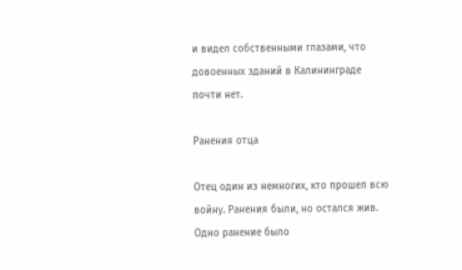и видел собственными глазами, что довоенных зданий в Калининграде почти нет.

Ранения отца

Отец один из немногих, кто прошел всю войну. Ранения были, но остался жив. Одно ранение было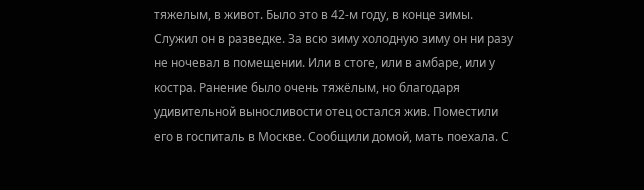тяжелым, в живот. Было это в 42-м году, в конце зимы. Служил он в разведке. За всю зиму холодную зиму он ни разу не ночевал в помещении. Или в стоге, или в амбаре, или у костра. Ранение было очень тяжёлым, но благодаря удивительной выносливости отец остался жив. Поместили его в госпиталь в Москве. Сообщили домой, мать поехала. С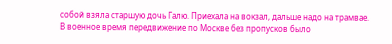собой взяла старшую дочь Галю. Приехала на вокзал, дальше надо на трамвае. В военное время передвижение по Москве без пропусков было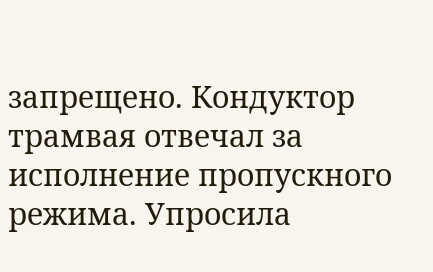запрещено. Кондуктор трамвая отвечал за исполнение пропускного режима. Упросила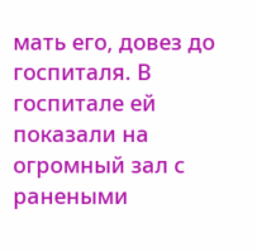мать его, довез до госпиталя. В госпитале ей показали на огромный зал с ранеными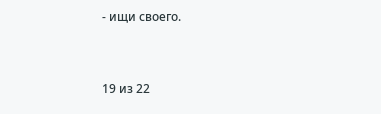- ищи своего.



19 из 22